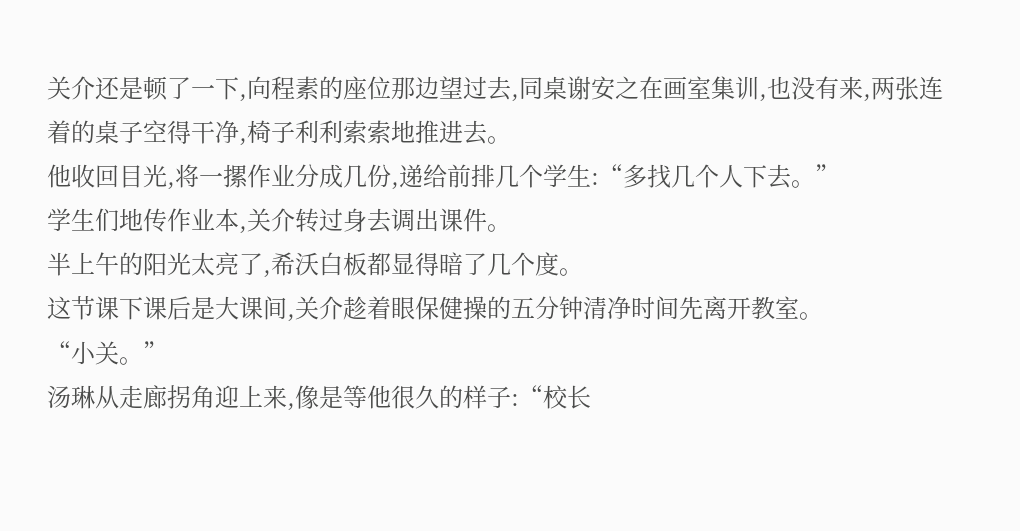关介还是顿了一下,向程素的座位那边望过去,同桌谢安之在画室集训,也没有来,两张连着的桌子空得干净,椅子利利索索地推进去。
他收回目光,将一摞作业分成几份,递给前排几个学生:“多找几个人下去。”
学生们地传作业本,关介转过身去调出课件。
半上午的阳光太亮了,希沃白板都显得暗了几个度。
这节课下课后是大课间,关介趁着眼保健操的五分钟清净时间先离开教室。
“小关。”
汤琳从走廊拐角迎上来,像是等他很久的样子:“校长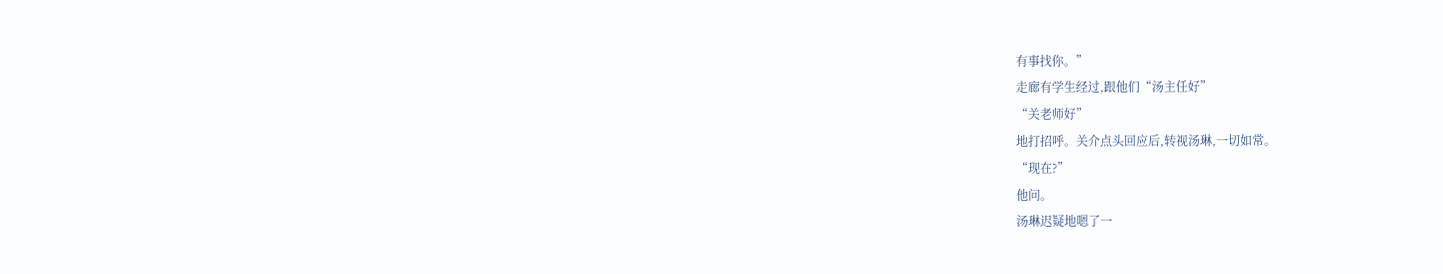有事找你。”
走廊有学生经过,跟他们“汤主任好”
“关老师好”
地打招呼。关介点头回应后,转视汤琳,一切如常。
“现在?”
他问。
汤琳迟疑地嗯了一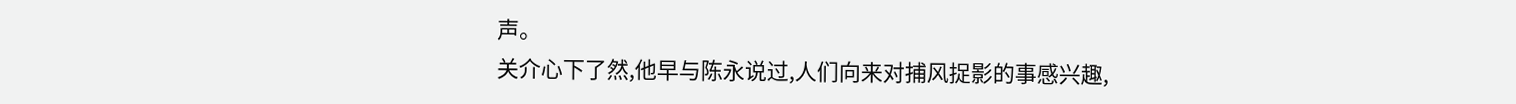声。
关介心下了然,他早与陈永说过,人们向来对捕风捉影的事感兴趣,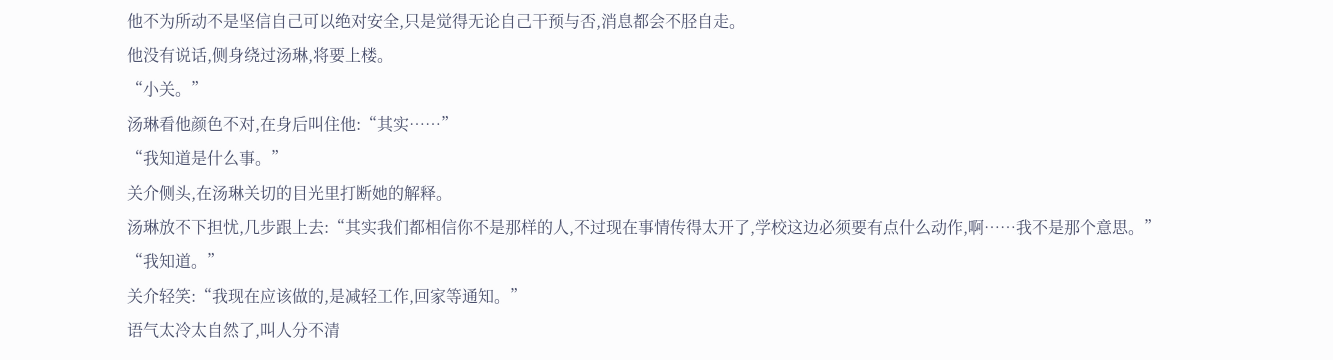他不为所动不是坚信自己可以绝对安全,只是觉得无论自己干预与否,消息都会不胫自走。
他没有说话,侧身绕过汤琳,将要上楼。
“小关。”
汤琳看他颜色不对,在身后叫住他:“其实……”
“我知道是什么事。”
关介侧头,在汤琳关切的目光里打断她的解释。
汤琳放不下担忧,几步跟上去:“其实我们都相信你不是那样的人,不过现在事情传得太开了,学校这边必须要有点什么动作,啊……我不是那个意思。”
“我知道。”
关介轻笑:“我现在应该做的,是减轻工作,回家等通知。”
语气太冷太自然了,叫人分不清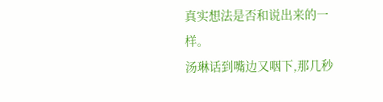真实想法是否和说出来的一样。
汤琳话到嘴边又咽下,那几秒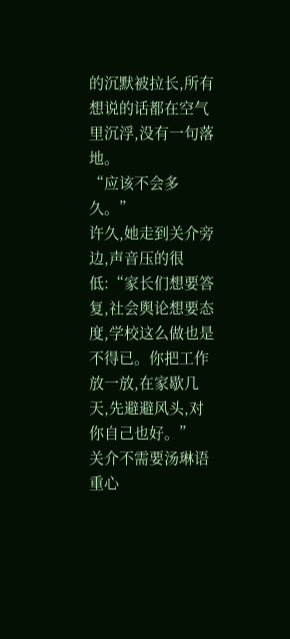的沉默被拉长,所有想说的话都在空气里沉浮,没有一句落地。
“应该不会多久。”
许久,她走到关介旁边,声音压的很低:“家长们想要答复,社会舆论想要态度,学校这么做也是不得已。你把工作放一放,在家歇几天,先避避风头,对你自己也好。”
关介不需要汤琳语重心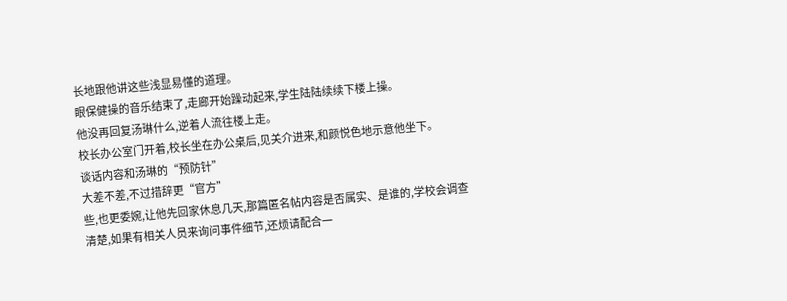长地跟他讲这些浅显易懂的道理。
眼保健操的音乐结束了,走廊开始躁动起来,学生陆陆续续下楼上操。
他没再回复汤琳什么,逆着人流往楼上走。
校长办公室门开着,校长坐在办公桌后,见关介进来,和颜悦色地示意他坐下。
谈话内容和汤琳的“预防针”
大差不差,不过措辞更“官方”
些,也更委婉,让他先回家休息几天,那篇匿名帖内容是否属实、是谁的,学校会调查清楚,如果有相关人员来询问事件细节,还烦请配合一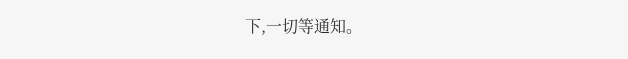下,一切等通知。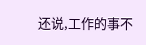还说,工作的事不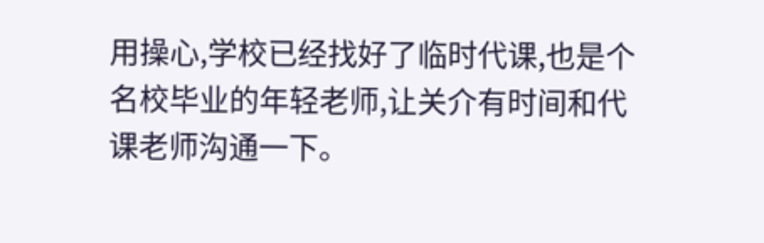用操心,学校已经找好了临时代课,也是个名校毕业的年轻老师,让关介有时间和代课老师沟通一下。